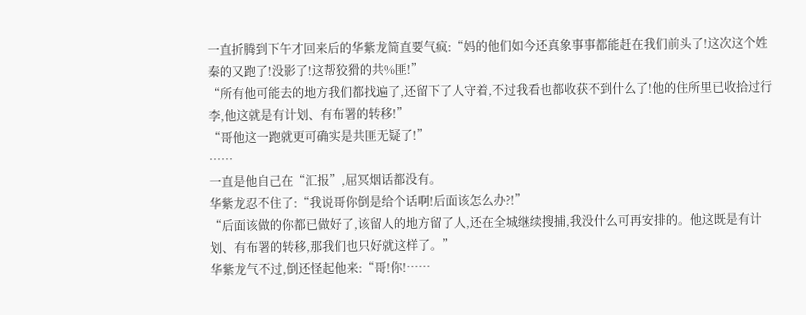一直折腾到下午才回来后的华紫龙简直要气疯:“妈的他们如今还真象事事都能赶在我们前头了!这次这个姓秦的又跑了!没影了!这帮狡猾的共%匪!”
“所有他可能去的地方我们都找遍了,还留下了人守着,不过我看也都收获不到什么了!他的住所里已收拾过行李,他这就是有计划、有布署的转移!”
“哥他这一跑就更可确实是共匪无疑了!”
……
一直是他自己在“汇报”,屈冥烟话都没有。
华紫龙忍不住了:“我说哥你倒是给个话啊!后面该怎么办?!”
“后面该做的你都已做好了,该留人的地方留了人,还在全城继续搜捕,我没什么可再安排的。他这既是有计划、有布署的转移,那我们也只好就这样了。”
华紫龙气不过,倒还怪起他来:“哥!你!……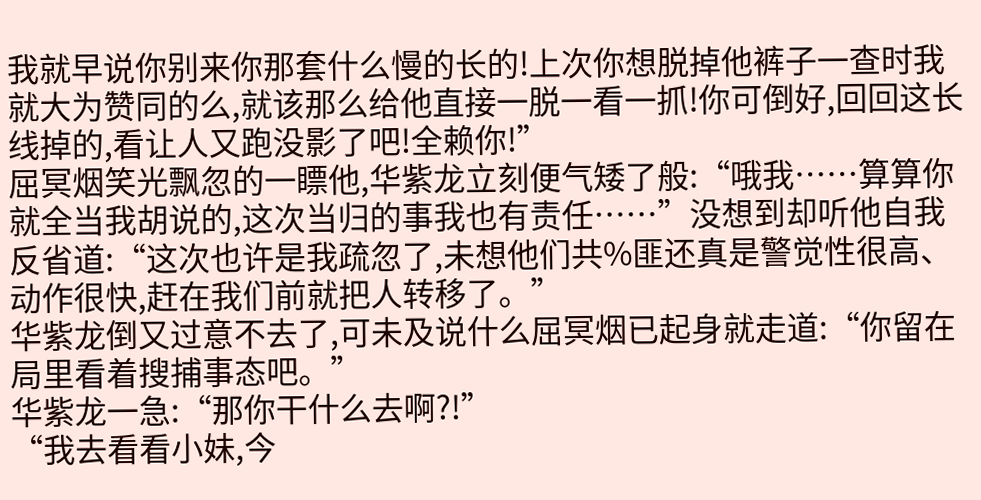我就早说你别来你那套什么慢的长的!上次你想脱掉他裤子一查时我就大为赞同的么,就该那么给他直接一脱一看一抓!你可倒好,回回这长线掉的,看让人又跑没影了吧!全赖你!”
屈冥烟笑光飘忽的一瞟他,华紫龙立刻便气矮了般:“哦我……算算你就全当我胡说的,这次当归的事我也有责任……”没想到却听他自我反省道:“这次也许是我疏忽了,未想他们共%匪还真是警觉性很高、动作很快,赶在我们前就把人转移了。”
华紫龙倒又过意不去了,可未及说什么屈冥烟已起身就走道:“你留在局里看着搜捕事态吧。”
华紫龙一急:“那你干什么去啊?!”
“我去看看小妹,今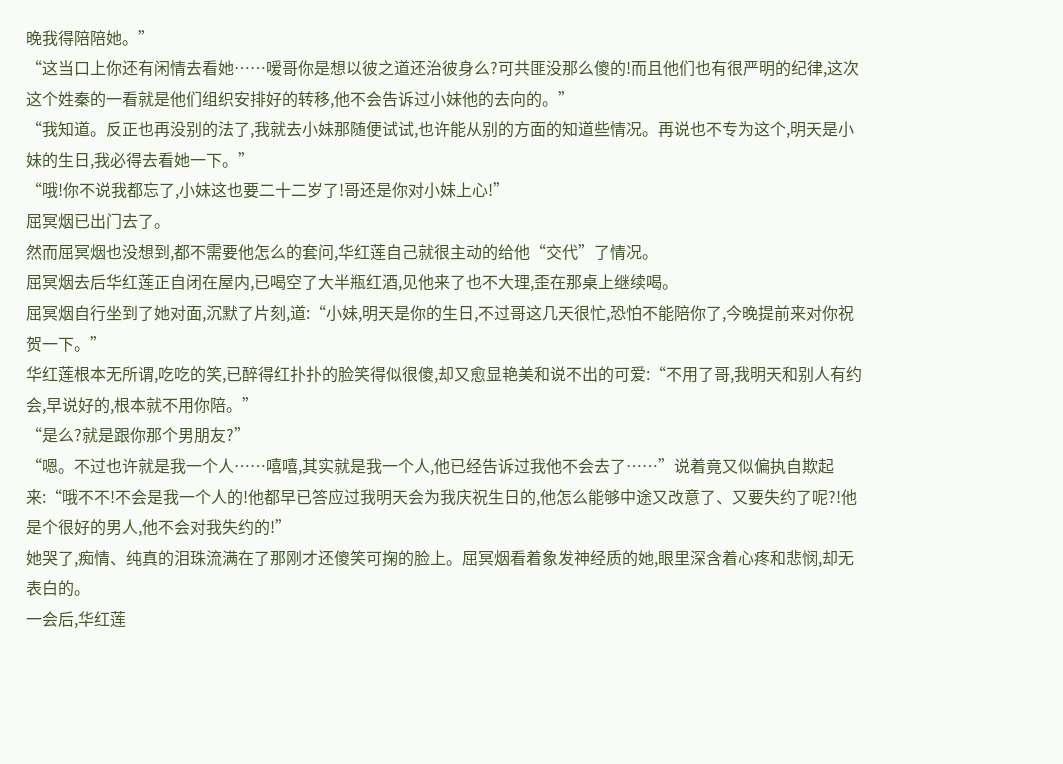晚我得陪陪她。”
“这当口上你还有闲情去看她……嗳哥你是想以彼之道还治彼身么?可共匪没那么傻的!而且他们也有很严明的纪律,这次这个姓秦的一看就是他们组织安排好的转移,他不会告诉过小妹他的去向的。”
“我知道。反正也再没别的法了,我就去小妹那随便试试,也许能从别的方面的知道些情况。再说也不专为这个,明天是小妹的生日,我必得去看她一下。”
“哦!你不说我都忘了,小妹这也要二十二岁了!哥还是你对小妹上心!”
屈冥烟已出门去了。
然而屈冥烟也没想到,都不需要他怎么的套问,华红莲自己就很主动的给他“交代”了情况。
屈冥烟去后华红莲正自闭在屋内,已喝空了大半瓶红酒,见他来了也不大理,歪在那桌上继续喝。
屈冥烟自行坐到了她对面,沉默了片刻,道:“小妹,明天是你的生日,不过哥这几天很忙,恐怕不能陪你了,今晚提前来对你祝贺一下。”
华红莲根本无所谓,吃吃的笑,已醉得红扑扑的脸笑得似很傻,却又愈显艳美和说不出的可爱:“不用了哥,我明天和别人有约会,早说好的,根本就不用你陪。”
“是么?就是跟你那个男朋友?”
“嗯。不过也许就是我一个人……嘻嘻,其实就是我一个人,他已经告诉过我他不会去了……”说着竟又似偏执自欺起来:“哦不不!不会是我一个人的!他都早已答应过我明天会为我庆祝生日的,他怎么能够中途又改意了、又要失约了呢?!他是个很好的男人,他不会对我失约的!”
她哭了,痴情、纯真的泪珠流满在了那刚才还傻笑可掬的脸上。屈冥烟看着象发神经质的她,眼里深含着心疼和悲悯,却无表白的。
一会后,华红莲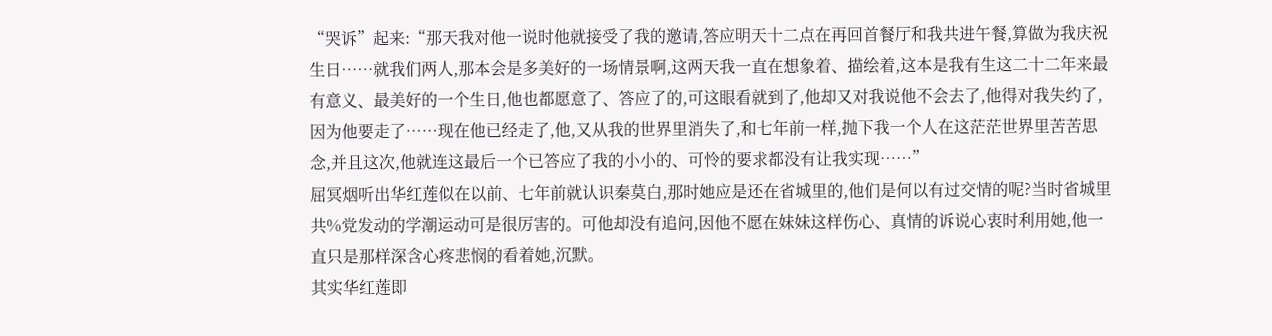“哭诉”起来:“那天我对他一说时他就接受了我的邀请,答应明天十二点在再回首餐厅和我共进午餐,算做为我庆祝生日……就我们两人,那本会是多美好的一场情景啊,这两天我一直在想象着、描绘着,这本是我有生这二十二年来最有意义、最美好的一个生日,他也都愿意了、答应了的,可这眼看就到了,他却又对我说他不会去了,他得对我失约了,因为他要走了……现在他已经走了,他,又从我的世界里消失了,和七年前一样,抛下我一个人在这茫茫世界里苦苦思念,并且这次,他就连这最后一个已答应了我的小小的、可怜的要求都没有让我实现……”
屈冥烟听出华红莲似在以前、七年前就认识秦莫白,那时她应是还在省城里的,他们是何以有过交情的呢?当时省城里共%党发动的学潮运动可是很厉害的。可他却没有追问,因他不愿在妹妹这样伤心、真情的诉说心衷时利用她,他一直只是那样深含心疼悲悯的看着她,沉默。
其实华红莲即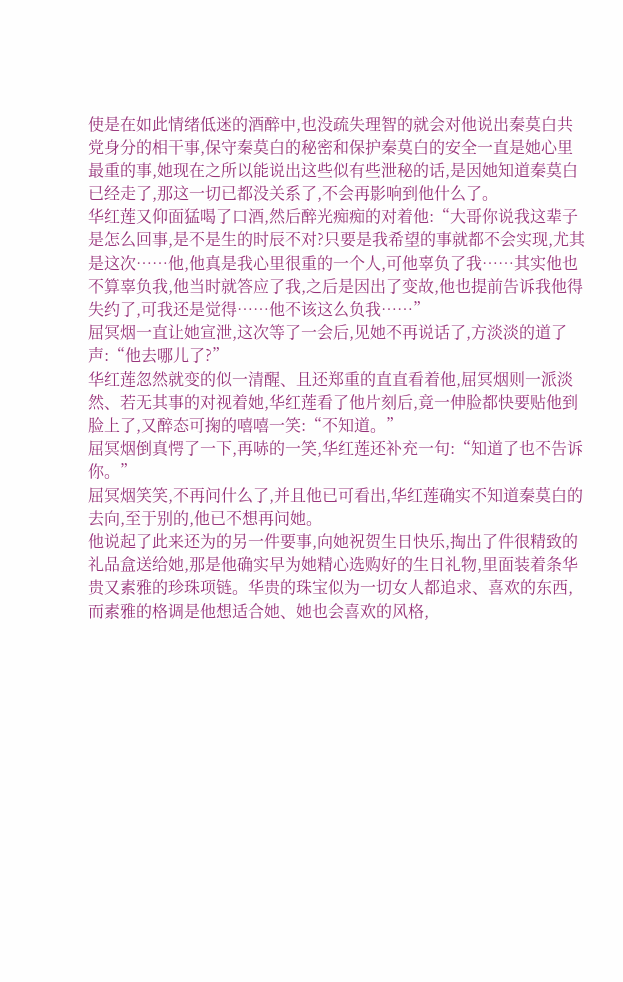使是在如此情绪低迷的酒醉中,也没疏失理智的就会对他说出秦莫白共党身分的相干事,保守秦莫白的秘密和保护秦莫白的安全一直是她心里最重的事,她现在之所以能说出这些似有些泄秘的话,是因她知道秦莫白已经走了,那这一切已都没关系了,不会再影响到他什么了。
华红莲又仰面猛喝了口酒,然后醉光痴痴的对着他:“大哥你说我这辈子是怎么回事,是不是生的时辰不对?只要是我希望的事就都不会实现,尤其是这次……他,他真是我心里很重的一个人,可他辜负了我……其实他也不算辜负我,他当时就答应了我,之后是因出了变故,他也提前告诉我他得失约了,可我还是觉得……他不该这么负我……”
屈冥烟一直让她宣泄,这次等了一会后,见她不再说话了,方淡淡的道了声:“他去哪儿了?”
华红莲忽然就变的似一清醒、且还郑重的直直看着他,屈冥烟则一派淡然、若无其事的对视着她,华红莲看了他片刻后,竟一伸脸都快要贴他到脸上了,又醉态可掬的嘻嘻一笑:“不知道。”
屈冥烟倒真愕了一下,再哧的一笑,华红莲还补充一句:“知道了也不告诉你。”
屈冥烟笑笑,不再问什么了,并且他已可看出,华红莲确实不知道秦莫白的去向,至于别的,他已不想再问她。
他说起了此来还为的另一件要事,向她祝贺生日快乐,掏出了件很精致的礼品盒送给她,那是他确实早为她精心选购好的生日礼物,里面装着条华贵又素雅的珍珠项链。华贵的珠宝似为一切女人都追求、喜欢的东西,而素雅的格调是他想适合她、她也会喜欢的风格,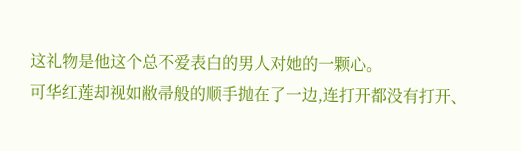这礼物是他这个总不爱表白的男人对她的一颗心。
可华红莲却视如敝帚般的顺手抛在了一边,连打开都没有打开、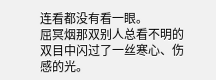连看都没有看一眼。
屈冥烟那双别人总看不明的双目中闪过了一丝寒心、伤感的光。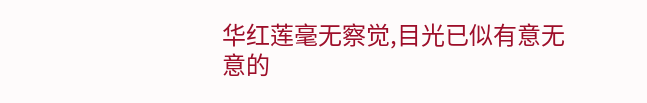华红莲毫无察觉,目光已似有意无意的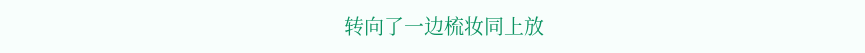转向了一边梳妆同上放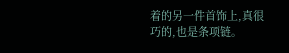着的另一件首饰上,真很巧的,也是条项链。